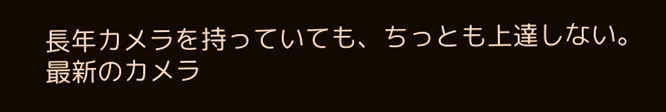長年カメラを持っていても、ちっとも上達しない。
最新のカメラ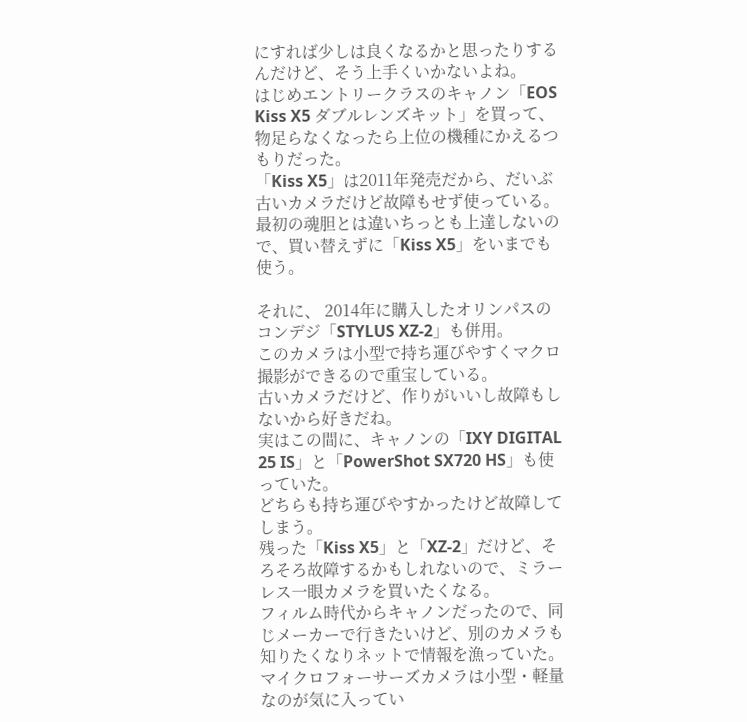にすれば少しは良くなるかと思ったりするんだけど、そう上手くいかないよね。
はじめエントリークラスのキャノン「EOS Kiss X5 ダブルレンズキット」を買って、物足らなくなったら上位の機種にかえるつもりだった。
「Kiss X5」は2011年発売だから、だいぶ古いカメラだけど故障もせず使っている。
最初の魂胆とは違いちっとも上達しないので、買い替えずに「Kiss X5」をいまでも使う。

それに、 2014年に購入したオリンパスのコンデジ「STYLUS XZ-2」も併用。
このカメラは小型で持ち運びやすくマクロ撮影ができるので重宝している。
古いカメラだけど、作りがいいし故障もしないから好きだね。
実はこの間に、キャノンの「IXY DIGITAL 25 IS」と「PowerShot SX720 HS」も使っていた。
どちらも持ち運びやすかったけど故障してしまう。
残った「Kiss X5」と「XZ-2」だけど、そろそろ故障するかもしれないので、ミラーレス一眼カメラを買いたくなる。
フィルム時代からキャノンだったので、同じメーカーで行きたいけど、別のカメラも知りたくなりネットで情報を漁っていた。
マイクロフォーサーズカメラは小型・軽量なのが気に入ってい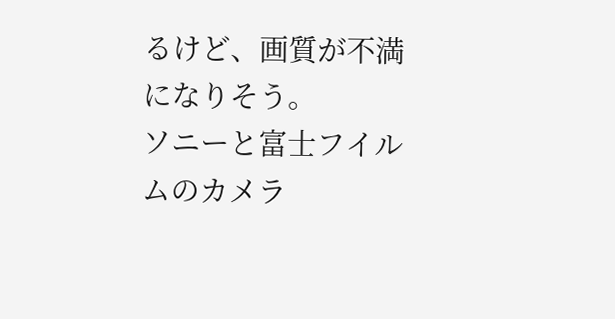るけど、画質が不満になりそう。
ソニーと富士フイルムのカメラ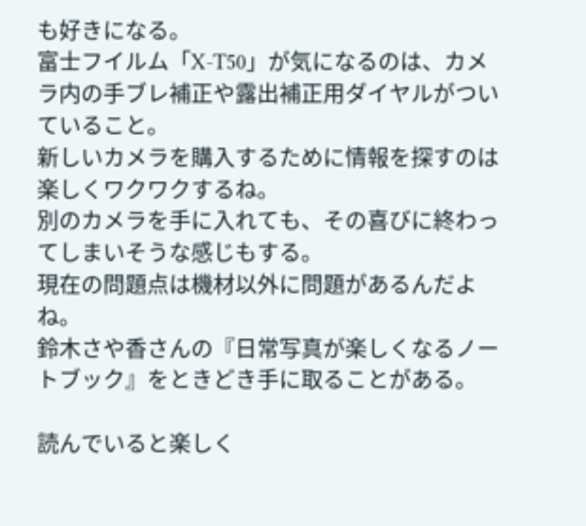も好きになる。
富士フイルム「X-T50」が気になるのは、カメラ内の手ブレ補正や露出補正用ダイヤルがついていること。
新しいカメラを購入するために情報を探すのは楽しくワクワクするね。
別のカメラを手に入れても、その喜びに終わってしまいそうな感じもする。
現在の問題点は機材以外に問題があるんだよね。
鈴木さや香さんの『日常写真が楽しくなるノートブック』をときどき手に取ることがある。

読んでいると楽しく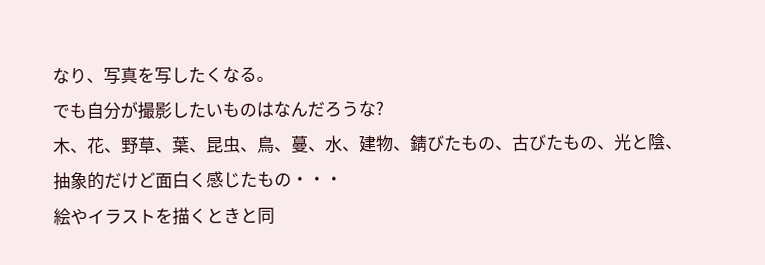なり、写真を写したくなる。
でも自分が撮影したいものはなんだろうな?
木、花、野草、葉、昆虫、鳥、蔓、水、建物、錆びたもの、古びたもの、光と陰、抽象的だけど面白く感じたもの・・・
絵やイラストを描くときと同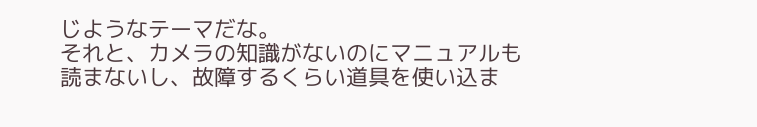じようなテーマだな。
それと、カメラの知識がないのにマニュアルも読まないし、故障するくらい道具を使い込ま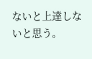ないと上達しないと思う。